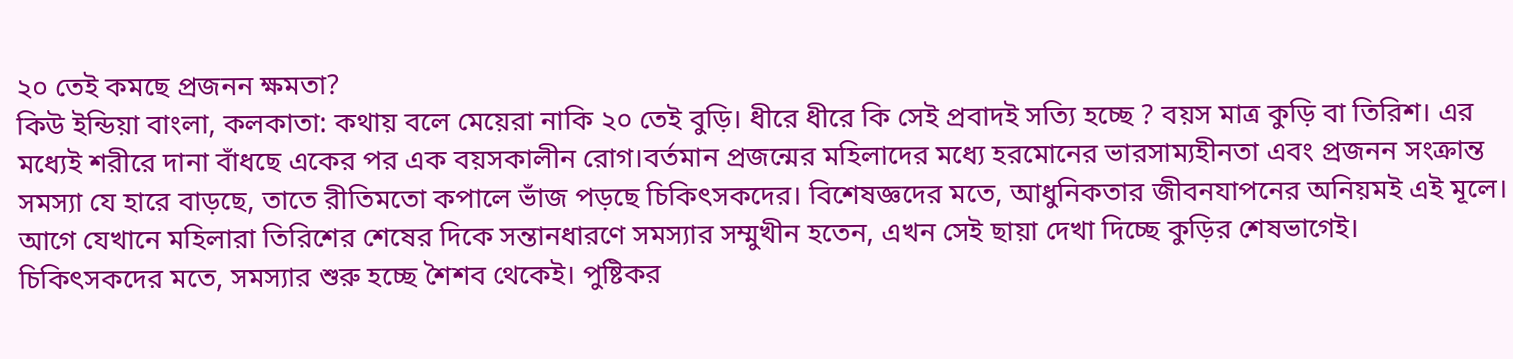২০ তেই কমছে প্রজনন ক্ষমতা?
কিউ ইন্ডিয়া বাংলা, কলকাতা: কথায় বলে মেয়েরা নাকি ২০ তেই বুড়ি। ধীরে ধীরে কি সেই প্রবাদই সত্যি হচ্ছে ? বয়স মাত্র কুড়ি বা তিরিশ। এর মধ্যেই শরীরে দানা বাঁধছে একের পর এক বয়সকালীন রোগ।বর্তমান প্রজন্মের মহিলাদের মধ্যে হরমোনের ভারসাম্যহীনতা এবং প্রজনন সংক্রান্ত সমস্যা যে হারে বাড়ছে, তাতে রীতিমতো কপালে ভাঁজ পড়ছে চিকিৎসকদের। বিশেষজ্ঞদের মতে, আধুনিকতার জীবনযাপনের অনিয়মই এই মূলে। আগে যেখানে মহিলারা তিরিশের শেষের দিকে সন্তানধারণে সমস্যার সম্মুখীন হতেন, এখন সেই ছায়া দেখা দিচ্ছে কুড়ির শেষভাগেই।
চিকিৎসকদের মতে, সমস্যার শুরু হচ্ছে শৈশব থেকেই। পুষ্টিকর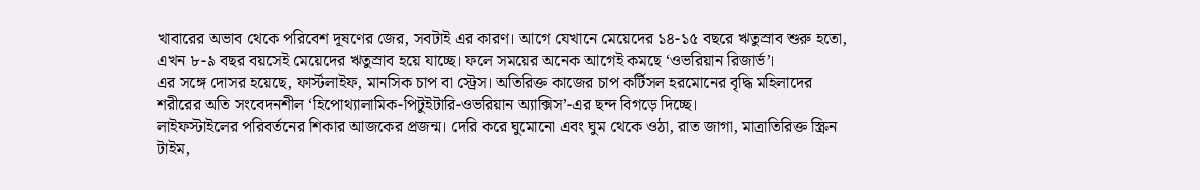খাবারের অভাব থেকে পরিবেশ দূষণের জের, সবটাই এর কারণ। আগে যেখানে মেয়েদের ১৪-১৫ বছরে ঋতুস্রাব শুরু হতো, এখন ৮-৯ বছর বয়সেই মেয়েদের ঋতুস্রাব হয়ে যাচ্ছে। ফলে সময়ের অনেক আগেই কমছে ‘ওভরিয়ান রিজার্ভ’।
এর সঙ্গে দোসর হয়েছে, ফার্স্টলাইফ, মানসিক চাপ বা স্ট্রেস। অতিরিক্ত কাজের চাপ কর্টিসল হরমোনের বৃদ্ধি মহিলাদের শরীরের অতি সংবেদনশীল ‘হিপোথ্যালামিক-পিটুইটারি-ওভরিয়ান অ্যাক্সিস’-এর ছন্দ বিগড়ে দিচ্ছে।
লাইফস্টাইলের পরিবর্তনের শিকার আজকের প্রজন্ম। দেরি করে ঘুমোনো এবং ঘুম থেকে ওঠা, রাত জাগা, মাত্রাতিরিক্ত স্ক্রিন টাইম,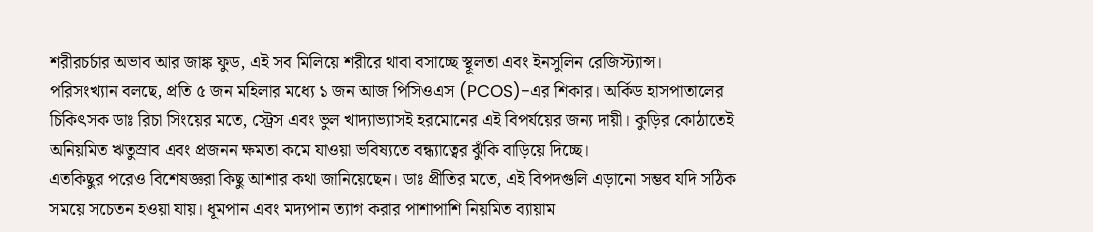শরীরচর্চার অভাব আর জাঙ্ক ফুড, এই সব মিলিয়ে শরীরে থাবা বসাচ্ছে স্থূলতা এবং ইনসুলিন রেজিস্ট্যান্স।
পরিসংখ্যান বলছে, প্রতি ৫ জন মহিলার মধ্যে ১ জন আজ পিসিওএস (PCOS)-এর শিকার। অর্কিড হাসপাতালের চিকিৎসক ডাঃ রিচা সিংয়ের মতে, স্ট্রেস এবং ভুল খাদ্যাভ্যাসই হরমোনের এই বিপর্যয়ের জন্য দায়ী। কুড়ির কোঠাতেই অনিয়মিত ঋতুস্রাব এবং প্রজনন ক্ষমতা কমে যাওয়া ভবিষ্যতে বন্ধ্যাত্বের ঝুঁকি বাড়িয়ে দিচ্ছে।
এতকিছুর পরেও বিশেষজ্ঞরা কিছু আশার কথা জানিয়েছেন। ডাঃ প্রীতির মতে, এই বিপদগুলি এড়ানো সম্ভব যদি সঠিক সময়ে সচেতন হওয়া যায়। ধূমপান এবং মদ্যপান ত্যাগ করার পাশাপাশি নিয়মিত ব্যায়াম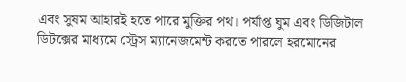এবং সুষম আহারই হতে পারে মুক্তির পথ। পর্যাপ্ত ঘুম এবং ডিজিটাল ডিটক্সের মাধ্যমে স্ট্রেস ম্যানেজমেন্ট করতে পারলে হরমোনের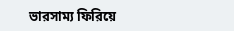ভারসাম্য ফিরিয়ে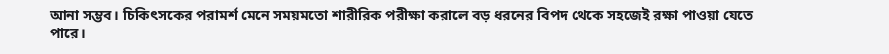আনা সম্ভব। চিকিৎসকের পরামর্শ মেনে সময়মতো শারীরিক পরীক্ষা করালে বড় ধরনের বিপদ থেকে সহজেই রক্ষা পাওয়া যেতে পারে।